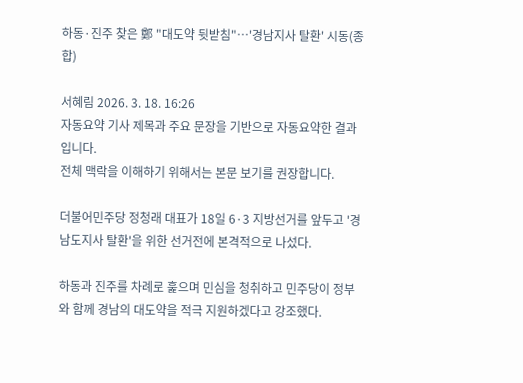하동·진주 찾은 鄭 "대도약 뒷받침"…'경남지사 탈환' 시동(종합)

서혜림 2026. 3. 18. 16:26
자동요약 기사 제목과 주요 문장을 기반으로 자동요약한 결과입니다.
전체 맥락을 이해하기 위해서는 본문 보기를 권장합니다.

더불어민주당 정청래 대표가 18일 6·3 지방선거를 앞두고 '경남도지사 탈환'을 위한 선거전에 본격적으로 나섰다.

하동과 진주를 차례로 훑으며 민심을 청취하고 민주당이 정부와 함께 경남의 대도약을 적극 지원하겠다고 강조했다.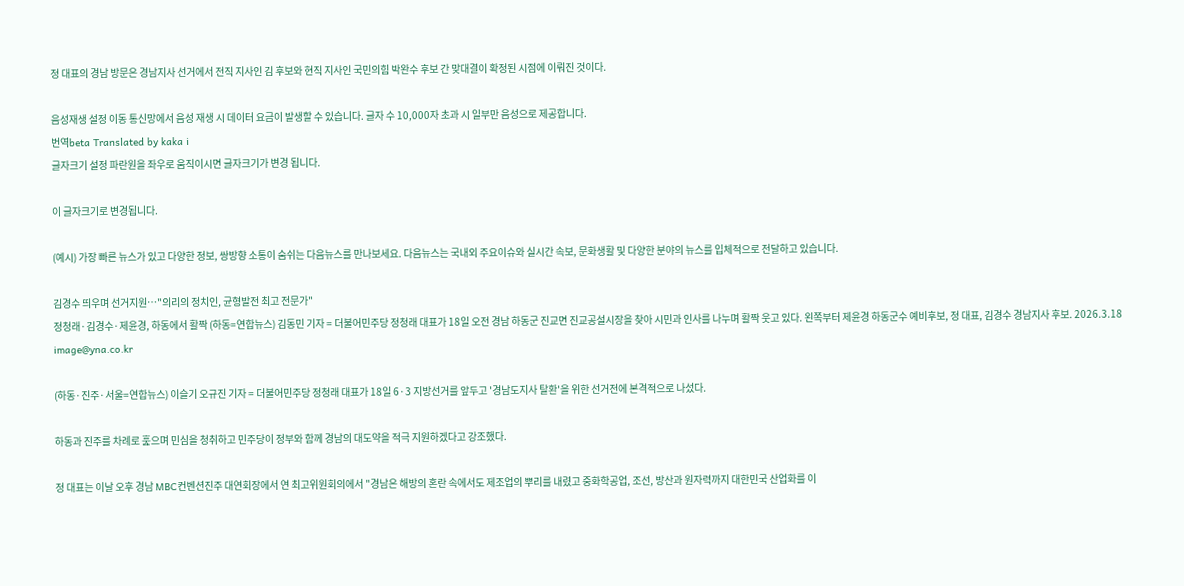정 대표의 경남 방문은 경남지사 선거에서 전직 지사인 김 후보와 현직 지사인 국민의힘 박완수 후보 간 맞대결이 확정된 시점에 이뤄진 것이다.

음성재생 설정 이동 통신망에서 음성 재생 시 데이터 요금이 발생할 수 있습니다. 글자 수 10,000자 초과 시 일부만 음성으로 제공합니다.
번역beta Translated by kaka i
글자크기 설정 파란원을 좌우로 움직이시면 글자크기가 변경 됩니다.

이 글자크기로 변경됩니다.

(예시) 가장 빠른 뉴스가 있고 다양한 정보, 쌍방향 소통이 숨쉬는 다음뉴스를 만나보세요. 다음뉴스는 국내외 주요이슈와 실시간 속보, 문화생활 및 다양한 분야의 뉴스를 입체적으로 전달하고 있습니다.

김경수 띄우며 선거지원…"의리의 정치인, 균형발전 최고 전문가"
정청래·김경수·제윤경, 하동에서 활짝 (하동=연합뉴스) 김동민 기자 = 더불어민주당 정청래 대표가 18일 오전 경남 하동군 진교면 진교공설시장을 찾아 시민과 인사를 나누며 활짝 웃고 있다. 왼쪽부터 제윤경 하동군수 예비후보, 정 대표, 김경수 경남지사 후보. 2026.3.18 image@yna.co.kr

(하동·진주·서울=연합뉴스) 이슬기 오규진 기자 = 더불어민주당 정청래 대표가 18일 6·3 지방선거를 앞두고 '경남도지사 탈환'을 위한 선거전에 본격적으로 나섰다.

하동과 진주를 차례로 훑으며 민심을 청취하고 민주당이 정부와 함께 경남의 대도약을 적극 지원하겠다고 강조했다.

정 대표는 이날 오후 경남 MBC컨벤션진주 대연회장에서 연 최고위원회의에서 "경남은 해방의 혼란 속에서도 제조업의 뿌리를 내렸고 중화학공업, 조선, 방산과 원자력까지 대한민국 산업화를 이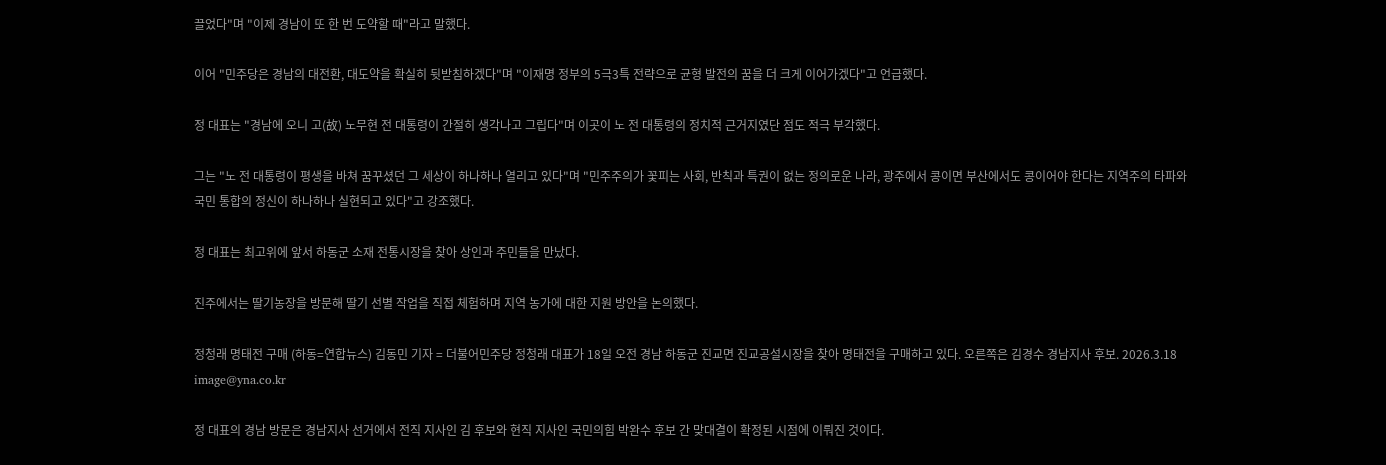끌었다"며 "이제 경남이 또 한 번 도약할 때"라고 말했다.

이어 "민주당은 경남의 대전환, 대도약을 확실히 뒷받침하겠다"며 "이재명 정부의 5극3특 전략으로 균형 발전의 꿈을 더 크게 이어가겠다"고 언급했다.

정 대표는 "경남에 오니 고(故) 노무현 전 대통령이 간절히 생각나고 그립다"며 이곳이 노 전 대통령의 정치적 근거지였단 점도 적극 부각했다.

그는 "노 전 대통령이 평생을 바쳐 꿈꾸셨던 그 세상이 하나하나 열리고 있다"며 "민주주의가 꽃피는 사회, 반칙과 특권이 없는 정의로운 나라, 광주에서 콩이면 부산에서도 콩이어야 한다는 지역주의 타파와 국민 통합의 정신이 하나하나 실현되고 있다"고 강조했다.

정 대표는 최고위에 앞서 하동군 소재 전통시장을 찾아 상인과 주민들을 만났다.

진주에서는 딸기농장을 방문해 딸기 선별 작업을 직접 체험하며 지역 농가에 대한 지원 방안을 논의했다.

정청래 명태전 구매 (하동=연합뉴스) 김동민 기자 = 더불어민주당 정청래 대표가 18일 오전 경남 하동군 진교면 진교공설시장을 찾아 명태전을 구매하고 있다. 오른쪽은 김경수 경남지사 후보. 2026.3.18 image@yna.co.kr

정 대표의 경남 방문은 경남지사 선거에서 전직 지사인 김 후보와 현직 지사인 국민의힘 박완수 후보 간 맞대결이 확정된 시점에 이뤄진 것이다.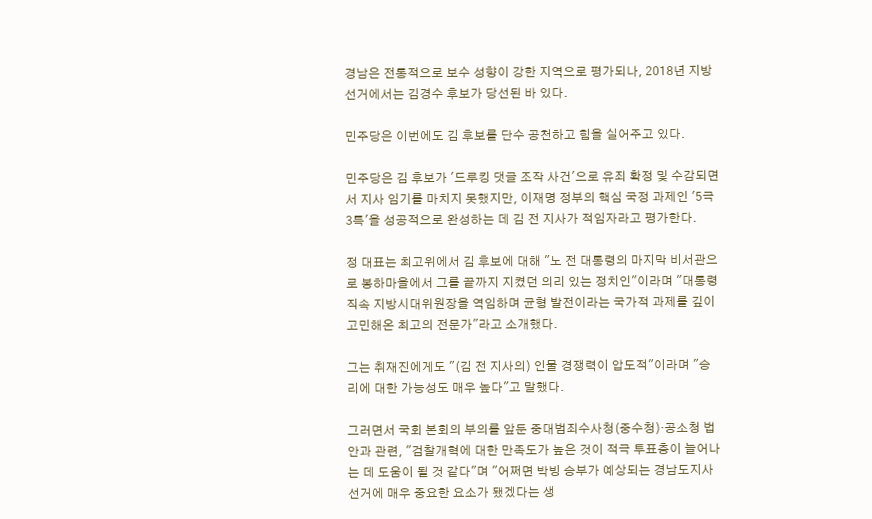경남은 전통적으로 보수 성향이 강한 지역으로 평가되나, 2018년 지방선거에서는 김경수 후보가 당선된 바 있다.

민주당은 이번에도 김 후보를 단수 공천하고 힘을 실어주고 있다.

민주당은 김 후보가 '드루킹 댓글 조작 사건'으로 유죄 확정 및 수감되면서 지사 임기를 마치지 못했지만, 이재명 정부의 핵심 국정 과제인 '5극 3특'을 성공적으로 완성하는 데 김 전 지사가 적임자라고 평가한다.

정 대표는 최고위에서 김 후보에 대해 "노 전 대통령의 마지막 비서관으로 봉하마을에서 그를 끝까지 지켰던 의리 있는 정치인"이라며 "대통령 직속 지방시대위원장을 역임하며 균형 발전이라는 국가적 과제를 깊이 고민해온 최고의 전문가"라고 소개했다.

그는 취재진에게도 "(김 전 지사의) 인물 경쟁력이 압도적"이라며 "승리에 대한 가능성도 매우 높다"고 말했다.

그러면서 국회 본회의 부의를 앞둔 중대범죄수사청(중수청)·공소청 법안과 관련, "검찰개혁에 대한 만족도가 높은 것이 적극 투표층이 늘어나는 데 도움이 될 것 같다"며 "어쩌면 박빙 승부가 예상되는 경남도지사 선거에 매우 중요한 요소가 됐겠다는 생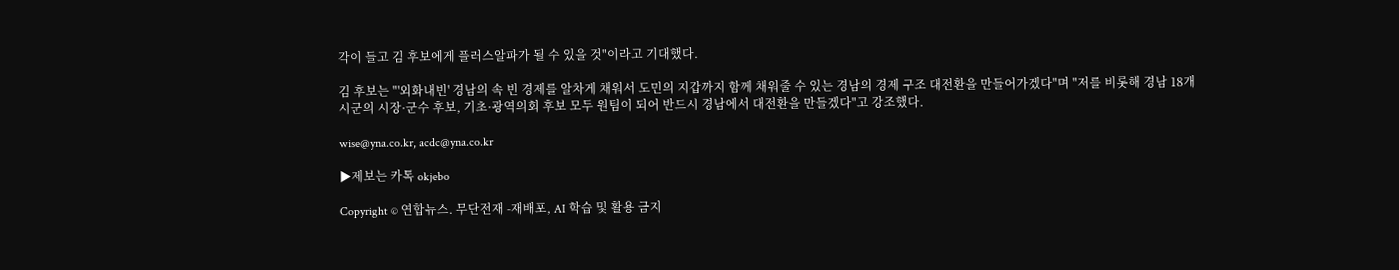각이 들고 김 후보에게 플러스알파가 될 수 있을 것"이라고 기대했다.

김 후보는 "'외화내빈' 경남의 속 빈 경제를 알차게 채워서 도민의 지갑까지 함께 채워줄 수 있는 경남의 경제 구조 대전환을 만들어가겠다"며 "저를 비롯해 경남 18개 시군의 시장·군수 후보, 기초·광역의회 후보 모두 원팀이 되어 반드시 경남에서 대전환을 만들겠다"고 강조했다.

wise@yna.co.kr, acdc@yna.co.kr

▶제보는 카톡 okjebo

Copyright © 연합뉴스. 무단전재 -재배포, AI 학습 및 활용 금지